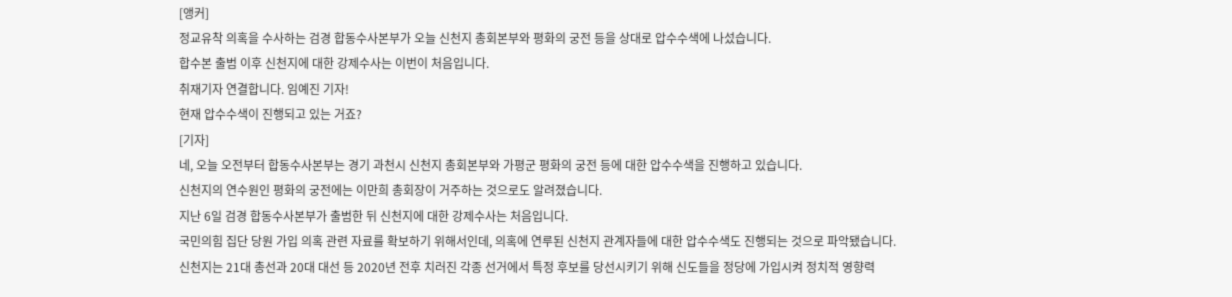[앵커]
정교유착 의혹을 수사하는 검경 합동수사본부가 오늘 신천지 총회본부와 평화의 궁전 등을 상대로 압수수색에 나섰습니다.
합수본 출범 이후 신천지에 대한 강제수사는 이번이 처음입니다.
취재기자 연결합니다. 임예진 기자!
현재 압수수색이 진행되고 있는 거죠?
[기자]
네, 오늘 오전부터 합동수사본부는 경기 과천시 신천지 총회본부와 가평군 평화의 궁전 등에 대한 압수수색을 진행하고 있습니다.
신천지의 연수원인 평화의 궁전에는 이만희 총회장이 거주하는 것으로도 알려졌습니다.
지난 6일 검경 합동수사본부가 출범한 뒤 신천지에 대한 강제수사는 처음입니다.
국민의힘 집단 당원 가입 의혹 관련 자료를 확보하기 위해서인데, 의혹에 연루된 신천지 관계자들에 대한 압수수색도 진행되는 것으로 파악됐습니다.
신천지는 21대 총선과 20대 대선 등 2020년 전후 치러진 각종 선거에서 특정 후보를 당선시키기 위해 신도들을 정당에 가입시켜 정치적 영향력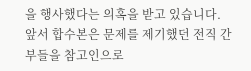을 행사했다는 의혹을 받고 있습니다.
앞서 합수본은 문제를 제기했던 전직 간부들을 참고인으로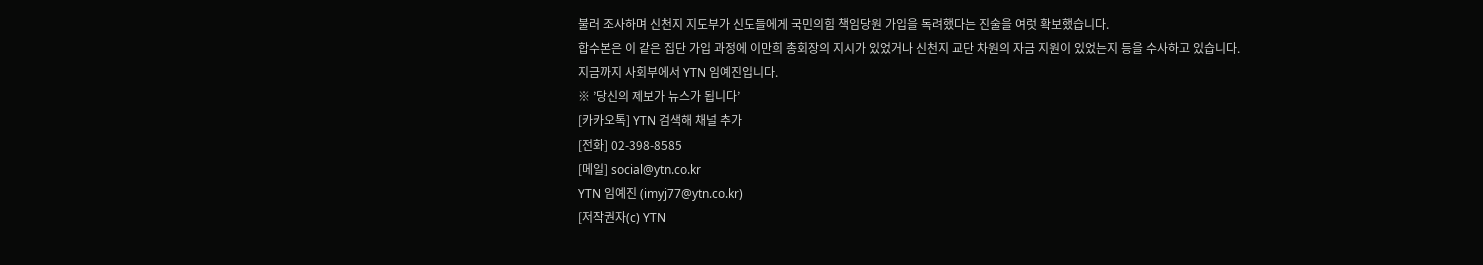불러 조사하며 신천지 지도부가 신도들에게 국민의힘 책임당원 가입을 독려했다는 진술을 여럿 확보했습니다.
합수본은 이 같은 집단 가입 과정에 이만희 총회장의 지시가 있었거나 신천지 교단 차원의 자금 지원이 있었는지 등을 수사하고 있습니다.
지금까지 사회부에서 YTN 임예진입니다.
※ ’당신의 제보가 뉴스가 됩니다’
[카카오톡] YTN 검색해 채널 추가
[전화] 02-398-8585
[메일] social@ytn.co.kr
YTN 임예진 (imyj77@ytn.co.kr)
[저작권자(c) YTN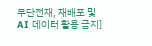무단전재, 재배포 및 AI 데이터 활용 금지]